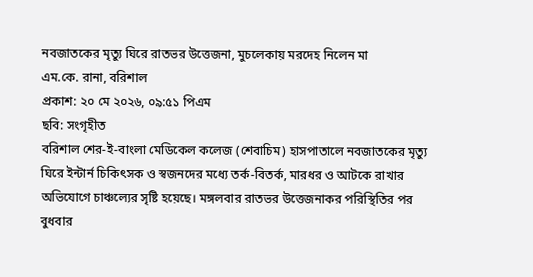নবজাতকের মৃত্যু ঘিরে রাতভর উত্তেজনা, মুচলেকায় মরদেহ নিলেন মা
এম.কে. রানা, বরিশাল
প্রকাশ: ২০ মে ২০২৬, ০৯:৫১ পিএম
ছবি: সংগৃহীত
বরিশাল শের-ই-বাংলা মেডিকেল কলেজ (শেবাচিম) হাসপাতালে নবজাতকের মৃত্যু ঘিরে ইন্টার্ন চিকিৎসক ও স্বজনদের মধ্যে তর্ক-বিতর্ক, মারধর ও আটকে রাখার অভিযোগে চাঞ্চল্যের সৃষ্টি হয়েছে। মঙ্গলবার রাতভর উত্তেজনাকর পরিস্থিতির পর বুধবার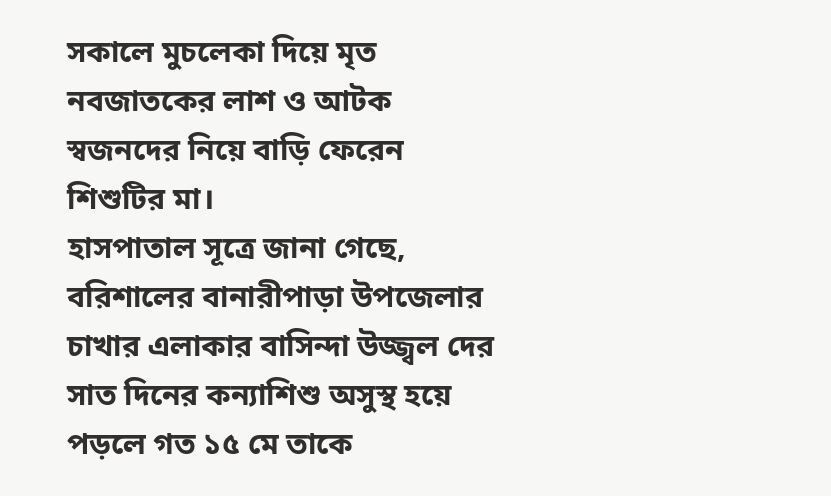সকালে মুচলেকা দিয়ে মৃত নবজাতকের লাশ ও আটক স্বজনদের নিয়ে বাড়ি ফেরেন শিশুটির মা।
হাসপাতাল সূত্রে জানা গেছে, বরিশালের বানারীপাড়া উপজেলার চাখার এলাকার বাসিন্দা উজ্জ্বল দের সাত দিনের কন্যাশিশু অসুস্থ হয়ে পড়লে গত ১৫ মে তাকে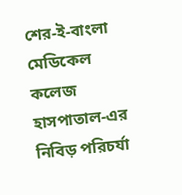শের-ই-বাংলা মেডিকেল কলেজ হাসপাতাল-এর নিবিড় পরিচর্যা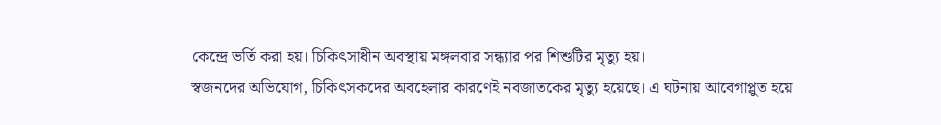কেন্দ্রে ভর্তি করা হয়। চিকিৎসাধীন অবস্থায় মঙ্গলবার সন্ধ্যার পর শিশুটির মৃত্যু হয়।
স্বজনদের অভিযোগ, চিকিৎসকদের অবহেলার কারণেই নবজাতকের মৃত্যু হয়েছে। এ ঘটনায় আবেগাপ্লুত হয়ে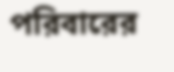পরিবারের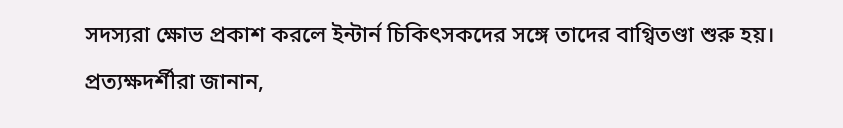সদস্যরা ক্ষোভ প্রকাশ করলে ইন্টার্ন চিকিৎসকদের সঙ্গে তাদের বাগ্বিতণ্ডা শুরু হয়।
প্রত্যক্ষদর্শীরা জানান,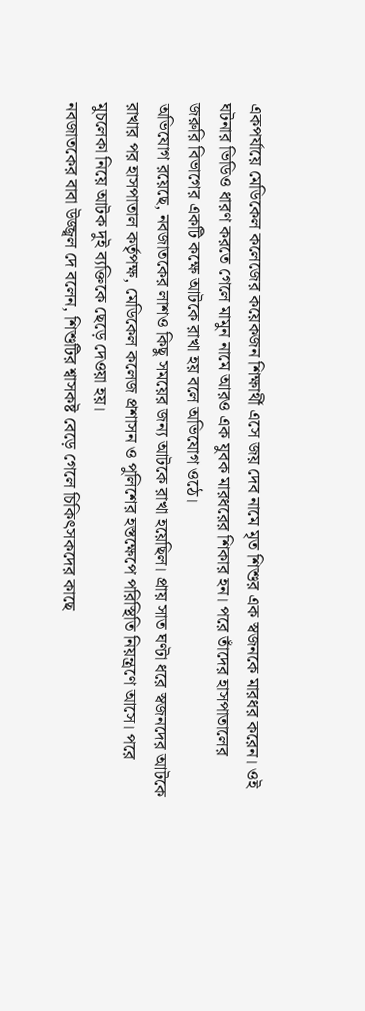একপর্যায়ে মেডিকেল কলেজের কয়েকজন শিক্ষার্থী এসে জয় দেব নামে মৃত শিশুর এক স্বজনকে মারধর করেন। ওই ঘটনার ভিডিও ধারণ করতে গেলে মামুন নামে আরও এক যুবক মারধরের শিকার হন। পরে তাঁদের হাসপাতালের জরুরি বিভাগের একটি কক্ষে আটকে রাখা হয় বলে অভিযোগ ওঠে।
অভিযোগ রয়েছে, নবজাতকের লাশও কিছু সময়ের জন্য আটকে রাখা হয়েছিল। প্রায় সাত ঘণ্টা ধরে স্বজনদের আটকে রাখার পর হাসপাতাল কর্তৃপক্ষ, মেডিকেল কলেজ প্রশাসন ও পুলিশের হস্তক্ষেপে পরিস্থিতি নিয়ন্ত্রণে আসে। পরে মুচলেকা নিয়ে আটক দুই ব্যক্তিকে ছেড়ে দেওয়া হয়।
নবজাতকের বাবা উজ্জ্বল দে বলেন, শিশুটির শ্বাসকষ্ট বেড়ে গেলে চিকিৎসকদের কাছে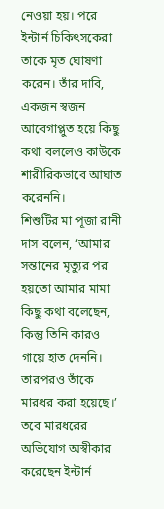নেওয়া হয়। পরে ইন্টার্ন চিকিৎসকেরা তাকে মৃত ঘোষণা করেন। তাঁর দাবি, একজন স্বজন আবেগাপ্লুত হয়ে কিছু কথা বললেও কাউকে শারীরিকভাবে আঘাত করেননি।
শিশুটির মা পূজা রানী দাস বলেন, ‘আমার সন্তানের মৃত্যুর পর হয়তো আমার মামা কিছু কথা বলেছেন, কিন্তু তিনি কারও গায়ে হাত দেননি। তারপরও তাঁকে মারধর করা হয়েছে।’
তবে মারধরের অভিযোগ অস্বীকার করেছেন ইন্টার্ন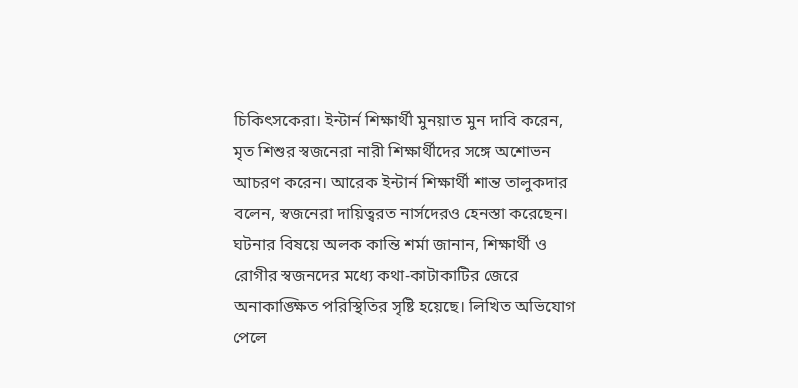চিকিৎসকেরা। ইন্টার্ন শিক্ষার্থী মুনয়াত মুন দাবি করেন, মৃত শিশুর স্বজনেরা নারী শিক্ষার্থীদের সঙ্গে অশোভন আচরণ করেন। আরেক ইন্টার্ন শিক্ষার্থী শান্ত তালুকদার বলেন, স্বজনেরা দায়িত্বরত নার্সদেরও হেনস্তা করেছেন।
ঘটনার বিষয়ে অলক কান্তি শর্মা জানান, শিক্ষার্থী ও রোগীর স্বজনদের মধ্যে কথা-কাটাকাটির জেরে অনাকাঙ্ক্ষিত পরিস্থিতির সৃষ্টি হয়েছে। লিখিত অভিযোগ পেলে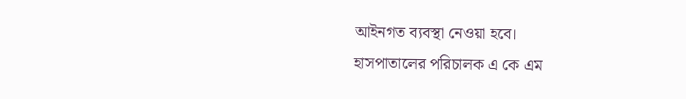আইনগত ব্যবস্থা নেওয়া হবে।
হাসপাতালের পরিচালক এ কে এম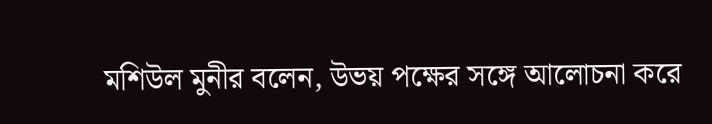মশিউল মুনীর বলেন, উভয় পক্ষের সঙ্গে আলোচনা করে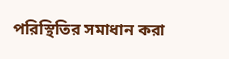পরিস্থিতির সমাধান করা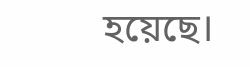হয়েছে।